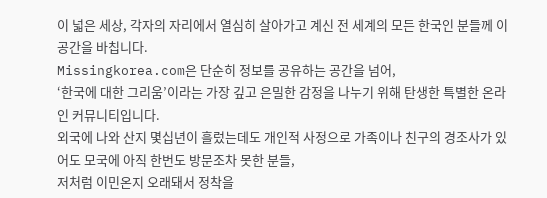이 넓은 세상, 각자의 자리에서 열심히 살아가고 계신 전 세계의 모든 한국인 분들께 이 공간을 바칩니다.
Missingkorea.com은 단순히 정보를 공유하는 공간을 넘어,
‘한국에 대한 그리움’이라는 가장 깊고 은밀한 감정을 나누기 위해 탄생한 특별한 온라인 커뮤니티입니다.
외국에 나와 산지 몇십년이 흘렀는데도 개인적 사정으로 가족이나 친구의 경조사가 있어도 모국에 아직 한번도 방문조차 못한 분들,
저처럼 이민온지 오래돼서 정착을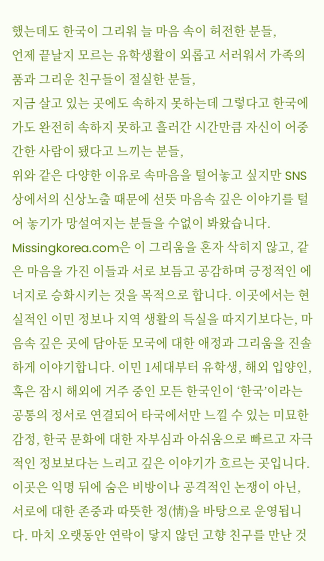했는데도 한국이 그리워 늘 마음 속이 허전한 분들,
언제 끝날지 모르는 유학생활이 외롭고 서러워서 가족의 품과 그리운 친구들이 절실한 분들,
지금 살고 있는 곳에도 속하지 못하는데 그렇다고 한국에 가도 완전히 속하지 못하고 흘러간 시간만큼 자신이 어중간한 사람이 됐다고 느끼는 분들,
위와 같은 다양한 이유로 속마음을 털어놓고 싶지만 SNS상에서의 신상노출 때문에 선뜻 마음속 깊은 이야기를 털어 놓기가 망설여지는 분들을 수없이 봐왔습니다.
Missingkorea.com은 이 그리움을 혼자 삭히지 않고, 같은 마음을 가진 이들과 서로 보듬고 공감하며 긍정적인 에너지로 승화시키는 것을 목적으로 합니다. 이곳에서는 현실적인 이민 정보나 지역 생활의 득실을 따지기보다는, 마음속 깊은 곳에 담아둔 모국에 대한 애정과 그리움을 진솔하게 이야기합니다. 이민 1세대부터 유학생, 해외 입양인, 혹은 잠시 해외에 거주 중인 모든 한국인이 ‘한국’이라는 공통의 정서로 연결되어 타국에서만 느낄 수 있는 미묘한 감정, 한국 문화에 대한 자부심과 아쉬움으로 빠르고 자극적인 정보보다는 느리고 깊은 이야기가 흐르는 곳입니다. 이곳은 익명 뒤에 숨은 비방이나 공격적인 논쟁이 아닌, 서로에 대한 존중과 따뜻한 정(情)을 바탕으로 운영됩니다. 마치 오랫동안 연락이 닿지 않던 고향 친구를 만난 것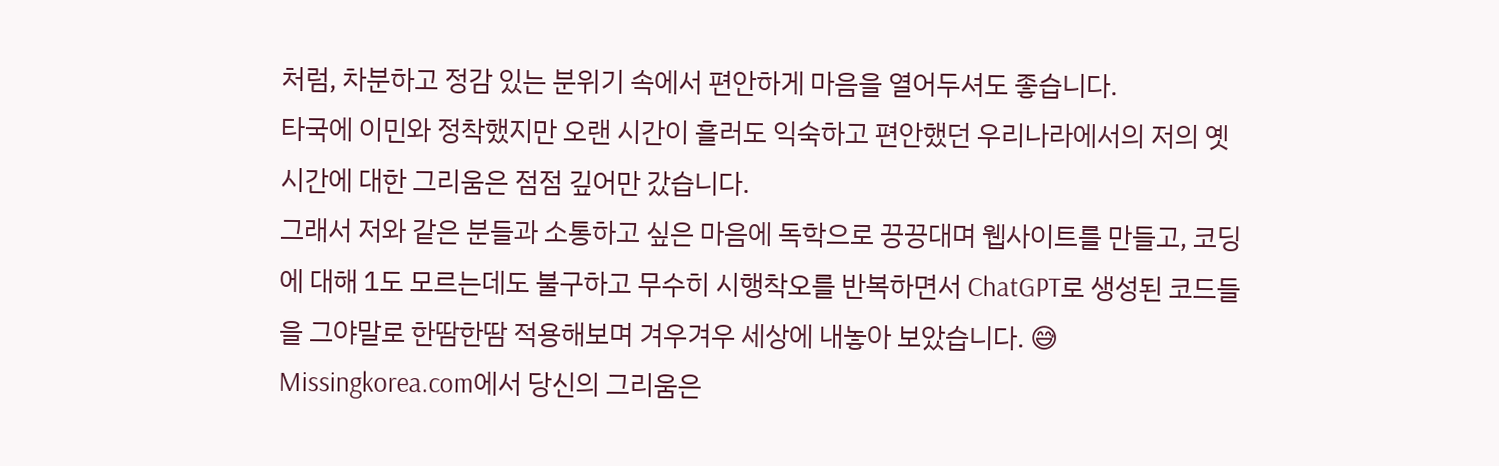처럼, 차분하고 정감 있는 분위기 속에서 편안하게 마음을 열어두셔도 좋습니다.
타국에 이민와 정착했지만 오랜 시간이 흘러도 익숙하고 편안했던 우리나라에서의 저의 옛 시간에 대한 그리움은 점점 깊어만 갔습니다.
그래서 저와 같은 분들과 소통하고 싶은 마음에 독학으로 끙끙대며 웹사이트를 만들고, 코딩에 대해 1도 모르는데도 불구하고 무수히 시행착오를 반복하면서 ChatGPT로 생성된 코드들을 그야말로 한땀한땀 적용해보며 겨우겨우 세상에 내놓아 보았습니다. 😅
Missingkorea.com에서 당신의 그리움은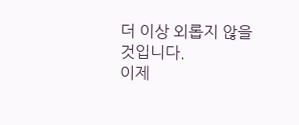더 이상 외롭지 않을 것입니다.
이제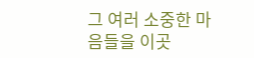그 여러 소중한 마음들을 이곳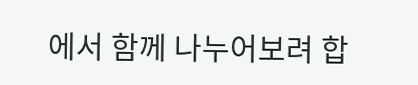에서 함께 나누어보려 합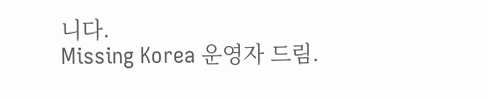니다.
Missing Korea 운영자 드림.